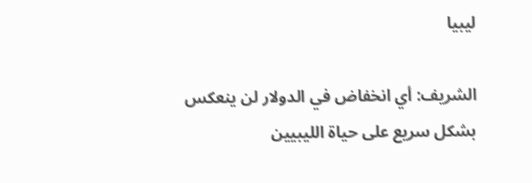ليبيا

الشريف: أي انخفاض في الدولار لن ينعكس بشكل سريع على حياة الليبيين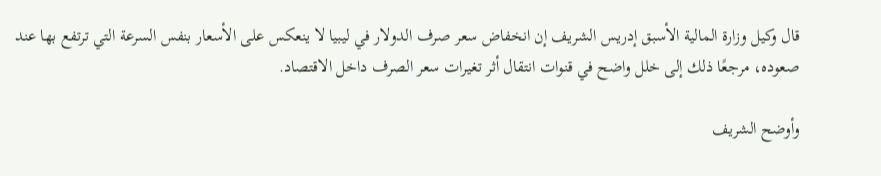قال وكيل وزارة المالية الأسبق إدريس الشريف إن انخفاض سعر صرف الدولار في ليبيا لا ينعكس على الأسعار بنفس السرعة التي ترتفع بها عند صعوده، مرجعًا ذلك إلى خلل واضح في قنوات انتقال أثر تغيرات سعر الصرف داخل الاقتصاد.

وأوضح الشريف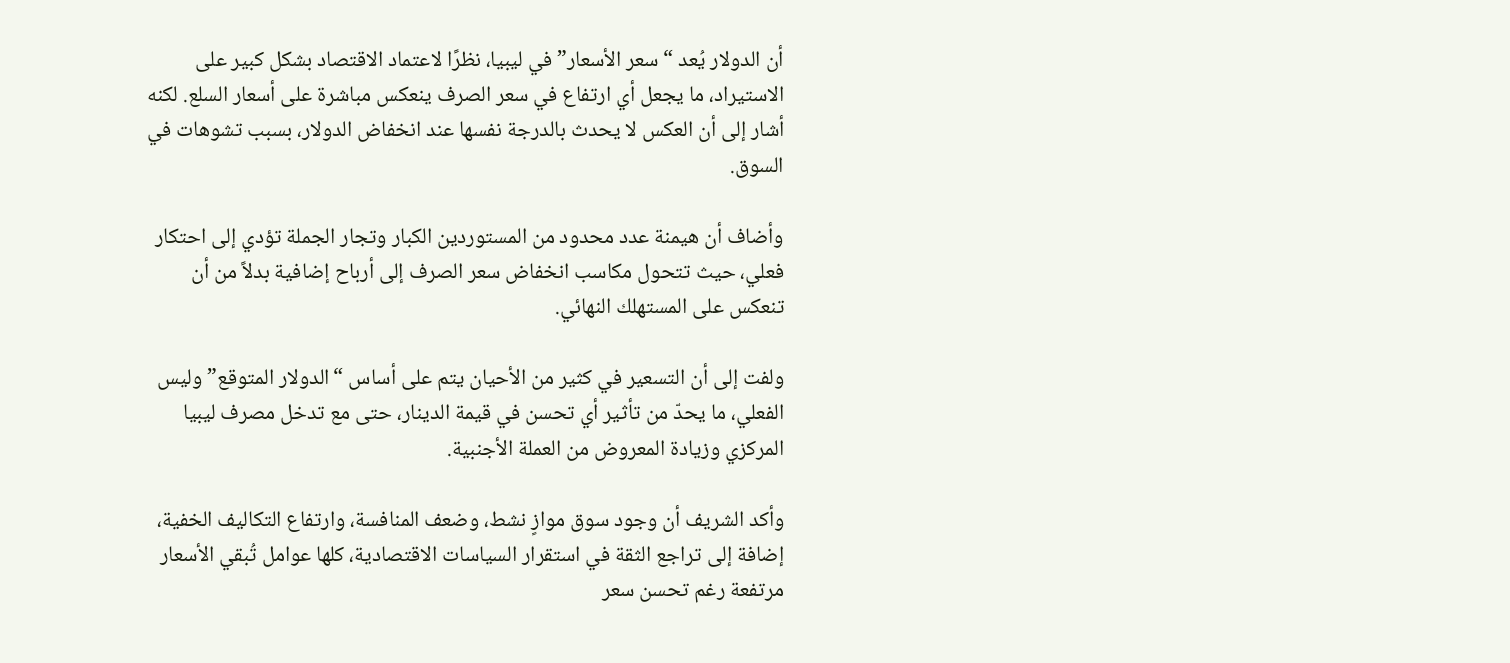أن الدولار يُعد “سعر الأسعار” في ليبيا، نظرًا لاعتماد الاقتصاد بشكل كبير على الاستيراد، ما يجعل أي ارتفاع في سعر الصرف ينعكس مباشرة على أسعار السلع. لكنه أشار إلى أن العكس لا يحدث بالدرجة نفسها عند انخفاض الدولار، بسبب تشوهات في السوق.

وأضاف أن هيمنة عدد محدود من المستوردين الكبار وتجار الجملة تؤدي إلى احتكار فعلي، حيث تتحول مكاسب انخفاض سعر الصرف إلى أرباح إضافية بدلاً من أن تنعكس على المستهلك النهائي.

ولفت إلى أن التسعير في كثير من الأحيان يتم على أساس “الدولار المتوقع” وليس الفعلي، ما يحدّ من تأثير أي تحسن في قيمة الدينار، حتى مع تدخل مصرف ليبيا المركزي وزيادة المعروض من العملة الأجنبية.

وأكد الشريف أن وجود سوق موازٍ نشط، وضعف المنافسة، وارتفاع التكاليف الخفية، إضافة إلى تراجع الثقة في استقرار السياسات الاقتصادية، كلها عوامل تُبقي الأسعار مرتفعة رغم تحسن سعر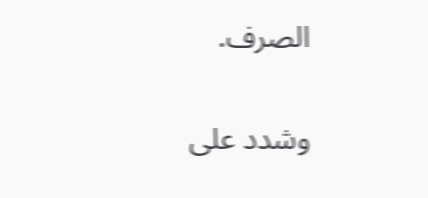الصرف.

وشدد على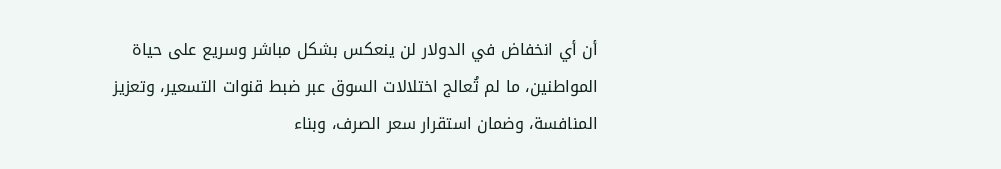أن أي انخفاض في الدولار لن ينعكس بشكل مباشر وسريع على حياة المواطنين، ما لم تُعالج اختلالات السوق عبر ضبط قنوات التسعير، وتعزيز المنافسة، وضمان استقرار سعر الصرف، وبناء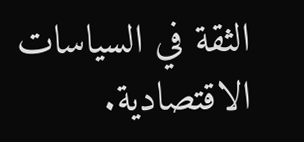الثقة في السياسات الاقتصادية.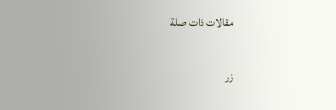مقالات ذات صلة

زر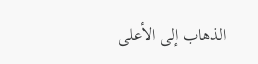الذهاب إلى الأعلى